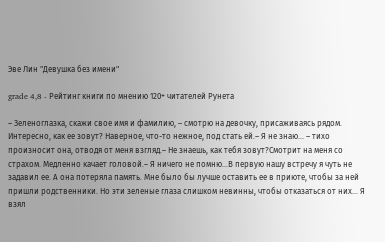Эве Лин "Девушка без имени"

grade 4,8 - Рейтинг книги по мнению 120+ читателей Рунета

– Зеленоглазка, скажи свое имя и фамилию, – смотрю на девочку, присаживаясь рядом. Интересно, как ее зовут? Наверное, что-то нежное, под стать ей.– Я не знаю… – тихо произносит она, отводя от меня взгляд.– Не знаешь, как тебя зовут?Смотрит на меня со страхом. Медленно качает головой.– Я ничего не помню…В первую нашу встречу я чуть не задавил ее. А она потеряла память. Мне было бы лучше оставить ее в приюте, чтобы за ней пришли родственники. Но эти зеленые глаза слишком невинны, чтобы отказаться от них… Я взял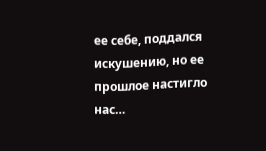ее себе, поддался искушению, но ее прошлое настигло нас…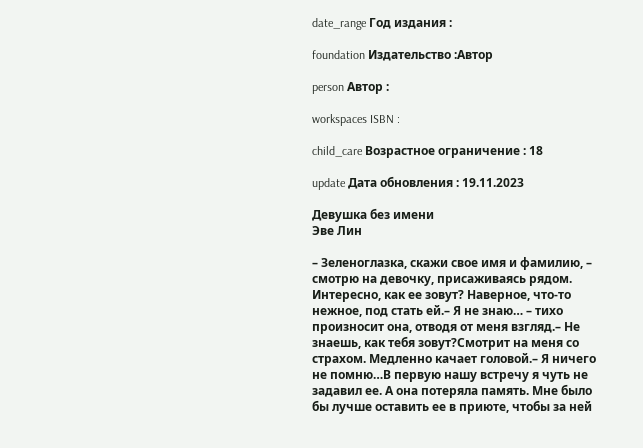date_range Год издания :

foundation Издательство :Автор

person Автор :

workspaces ISBN :

child_care Возрастное ограничение : 18

update Дата обновления : 19.11.2023

Девушка без имени
Эве Лин

– Зеленоглазка, скажи свое имя и фамилию, – смотрю на девочку, присаживаясь рядом. Интересно, как ее зовут? Наверное, что-то нежное, под стать ей.– Я не знаю… – тихо произносит она, отводя от меня взгляд.– Не знаешь, как тебя зовут?Смотрит на меня со страхом. Медленно качает головой.– Я ничего не помню…В первую нашу встречу я чуть не задавил ее. А она потеряла память. Мне было бы лучше оставить ее в приюте, чтобы за ней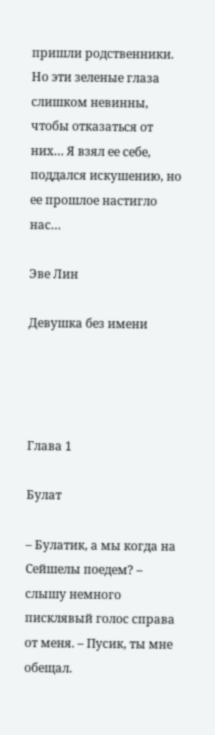пришли родственники. Но эти зеленые глаза слишком невинны, чтобы отказаться от них… Я взял ее себе, поддался искушению, но ее прошлое настигло нас…

Эве Лин

Девушка без имени




Глава 1

Булат

– Булатик, а мы когда на Сейшелы поедем? – слышу немного писклявый голос справа от меня. – Пусик, ты мне обещал.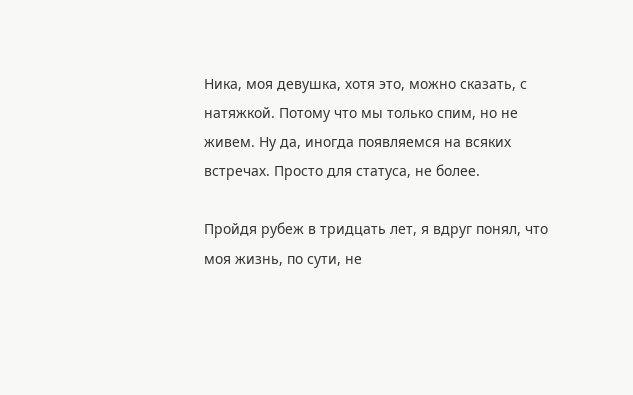Ника, моя девушка, хотя это, можно сказать, с натяжкой. Потому что мы только спим, но не живем. Ну да, иногда появляемся на всяких встречах. Просто для статуса, не более.

Пройдя рубеж в тридцать лет, я вдруг понял, что моя жизнь, по сути, не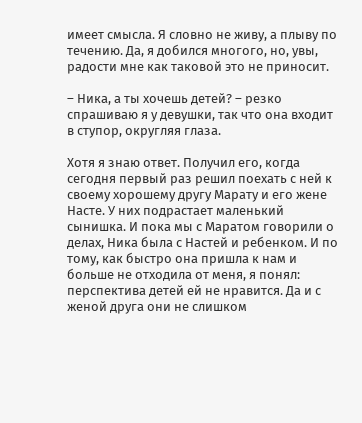имеет смысла. Я словно не живу, а плыву по течению. Да, я добился многого, но, увы, радости мне как таковой это не приносит.

– Ника, а ты хочешь детей? – резко спрашиваю я у девушки, так что она входит в ступор, округляя глаза.

Хотя я знаю ответ. Получил его, когда сегодня первый раз решил поехать с ней к своему хорошему другу Марату и его жене Насте. У них подрастает маленький сынишка. И пока мы с Маратом говорили о делах, Ника была с Настей и ребенком. И по тому, как быстро она пришла к нам и больше не отходила от меня, я понял: перспектива детей ей не нравится. Да и с женой друга они не слишком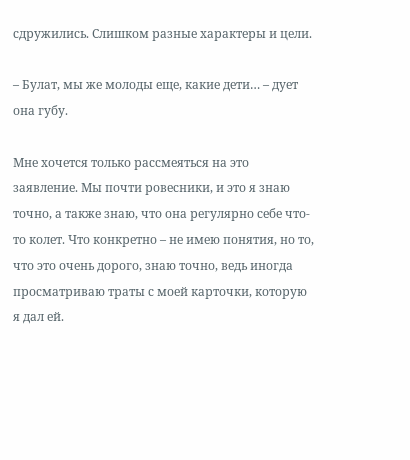сдружились. Слишком разные характеры и цели.

– Булат, мы же молоды еще, какие дети… – дует она губу.

Мне хочется только рассмеяться на это заявление. Мы почти ровесники, и это я знаю точно, а также знаю, что она регулярно себе что-то колет. Что конкретно – не имею понятия, но то, что это очень дорого, знаю точно, ведь иногда просматриваю траты с моей карточки, которую я дал ей.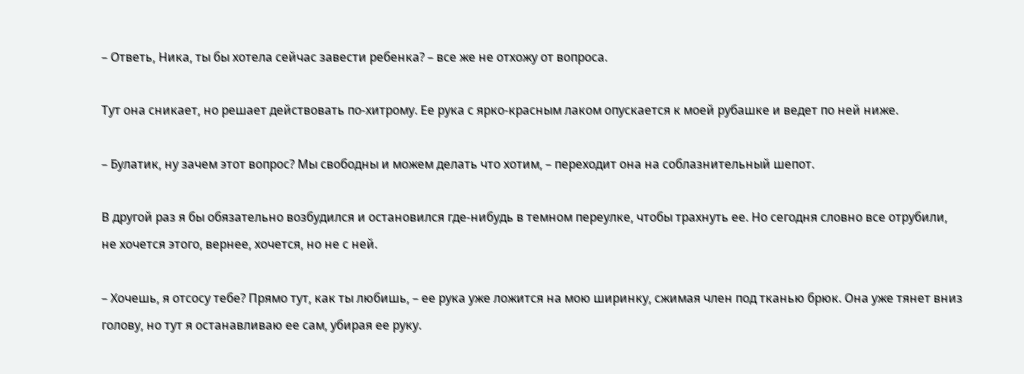– Ответь, Ника, ты бы хотела сейчас завести ребенка? – все же не отхожу от вопроса.

Тут она сникает, но решает действовать по-хитрому. Ее рука с ярко-красным лаком опускается к моей рубашке и ведет по ней ниже.

– Булатик, ну зачем этот вопрос? Мы свободны и можем делать что хотим, – переходит она на соблазнительный шепот.

В другой раз я бы обязательно возбудился и остановился где-нибудь в темном переулке, чтобы трахнуть ее. Но сегодня словно все отрубили, не хочется этого, вернее, хочется, но не с ней.

– Хочешь, я отсосу тебе? Прямо тут, как ты любишь, – ее рука уже ложится на мою ширинку, сжимая член под тканью брюк. Она уже тянет вниз голову, но тут я останавливаю ее сам, убирая ее руку.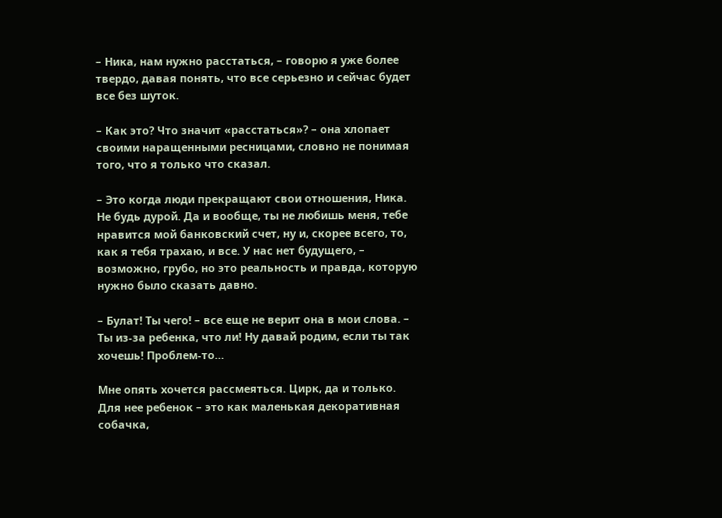– Ника, нам нужно расстаться, – говорю я уже более твердо, давая понять, что все серьезно и сейчас будет все без шуток.

– Как это? Что значит «расстаться»? – она хлопает своими наращенными ресницами, словно не понимая того, что я только что сказал.

– Это когда люди прекращают свои отношения, Ника. Не будь дурой. Да и вообще, ты не любишь меня, тебе нравится мой банковский счет, ну и, скорее всего, то, как я тебя трахаю, и все. У нас нет будущего, – возможно, грубо, но это реальность и правда, которую нужно было сказать давно.

– Булат! Ты чего! – все еще не верит она в мои слова. – Ты из-за ребенка, что ли! Ну давай родим, если ты так хочешь! Проблем-то…

Мне опять хочется рассмеяться. Цирк, да и только. Для нее ребенок – это как маленькая декоративная собачка,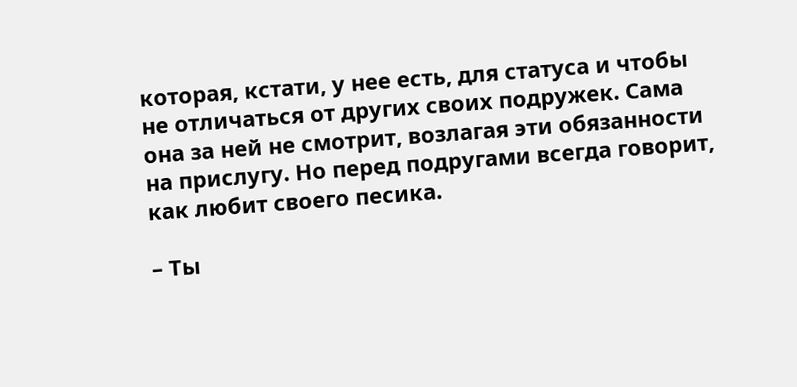которая, кстати, у нее есть, для статуса и чтобы не отличаться от других своих подружек. Сама она за ней не смотрит, возлагая эти обязанности на прислугу. Но перед подругами всегда говорит, как любит своего песика.

– Ты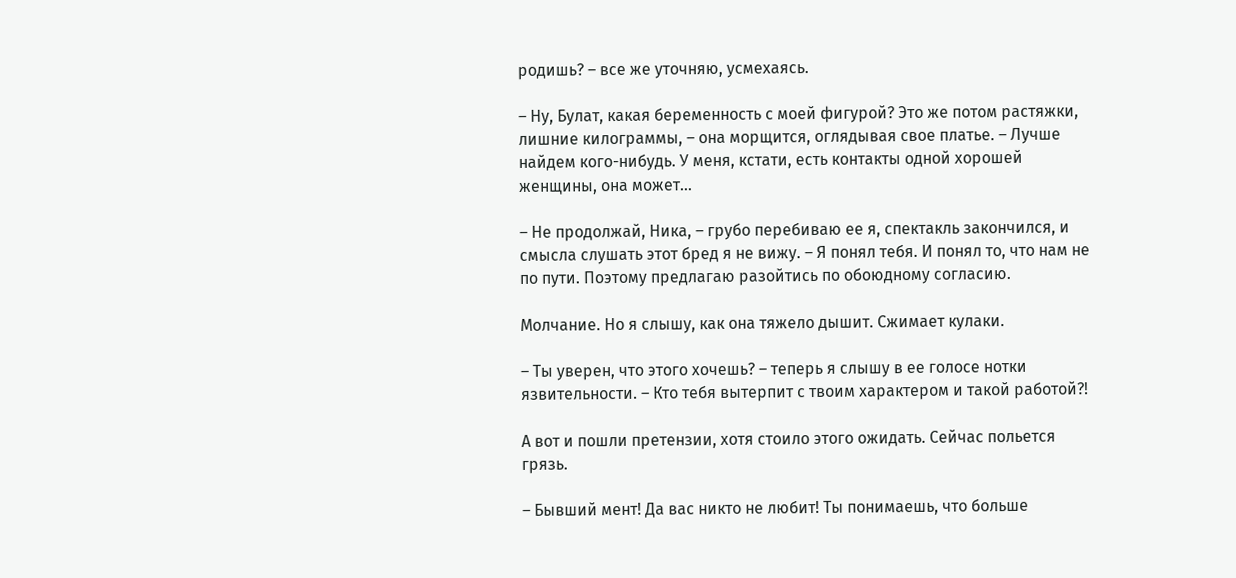родишь? – все же уточняю, усмехаясь.

– Ну, Булат, какая беременность с моей фигурой? Это же потом растяжки, лишние килограммы, – она морщится, оглядывая свое платье. – Лучше найдем кого-нибудь. У меня, кстати, есть контакты одной хорошей женщины, она может…

– Не продолжай, Ника, – грубо перебиваю ее я, спектакль закончился, и смысла слушать этот бред я не вижу. – Я понял тебя. И понял то, что нам не по пути. Поэтому предлагаю разойтись по обоюдному согласию.

Молчание. Но я слышу, как она тяжело дышит. Сжимает кулаки.

– Ты уверен, что этого хочешь? – теперь я слышу в ее голосе нотки язвительности. – Кто тебя вытерпит с твоим характером и такой работой?!

А вот и пошли претензии, хотя стоило этого ожидать. Сейчас польется грязь.

– Бывший мент! Да вас никто не любит! Ты понимаешь, что больше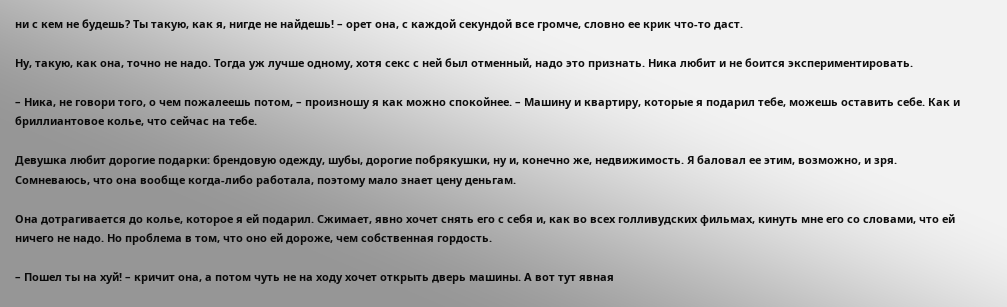ни с кем не будешь? Ты такую, как я, нигде не найдешь! – орет она, с каждой секундой все громче, словно ее крик что-то даст.

Ну, такую, как она, точно не надо. Тогда уж лучше одному, хотя секс с ней был отменный, надо это признать. Ника любит и не боится экспериментировать.

– Ника, не говори того, о чем пожалеешь потом, – произношу я как можно спокойнее. – Машину и квартиру, которые я подарил тебе, можешь оставить себе. Как и бриллиантовое колье, что сейчас на тебе.

Девушка любит дорогие подарки: брендовую одежду, шубы, дорогие побрякушки, ну и, конечно же, недвижимость. Я баловал ее этим, возможно, и зря. Сомневаюсь, что она вообще когда-либо работала, поэтому мало знает цену деньгам.

Она дотрагивается до колье, которое я ей подарил. Сжимает, явно хочет снять его с себя и, как во всех голливудских фильмах, кинуть мне его со словами, что ей ничего не надо. Но проблема в том, что оно ей дороже, чем собственная гордость.

– Пошел ты на хуй! – кричит она, а потом чуть не на ходу хочет открыть дверь машины. А вот тут явная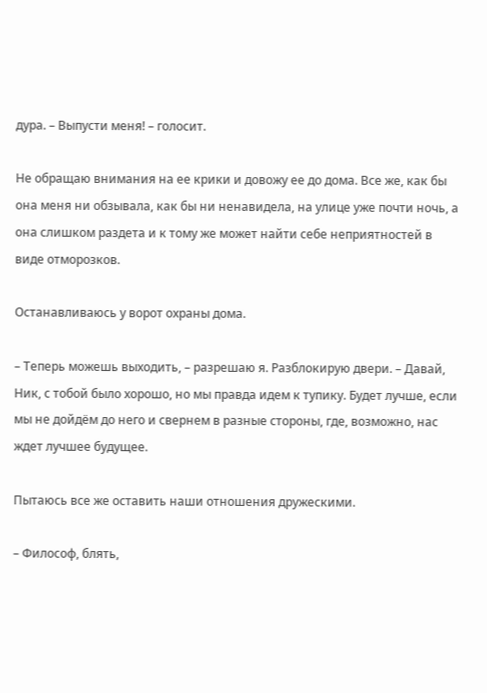дура. – Выпусти меня! – голосит.

Не обращаю внимания на ее крики и довожу ее до дома. Все же, как бы она меня ни обзывала, как бы ни ненавидела, на улице уже почти ночь, а она слишком раздета и к тому же может найти себе неприятностей в виде отморозков.

Останавливаюсь у ворот охраны дома.

– Теперь можешь выходить, – разрешаю я. Разблокирую двери. – Давай, Ник, с тобой было хорошо, но мы правда идем к тупику. Будет лучше, если мы не дойдём до него и свернем в разные стороны, где, возможно, нас ждет лучшее будущее.

Пытаюсь все же оставить наши отношения дружескими.

– Философ, блять,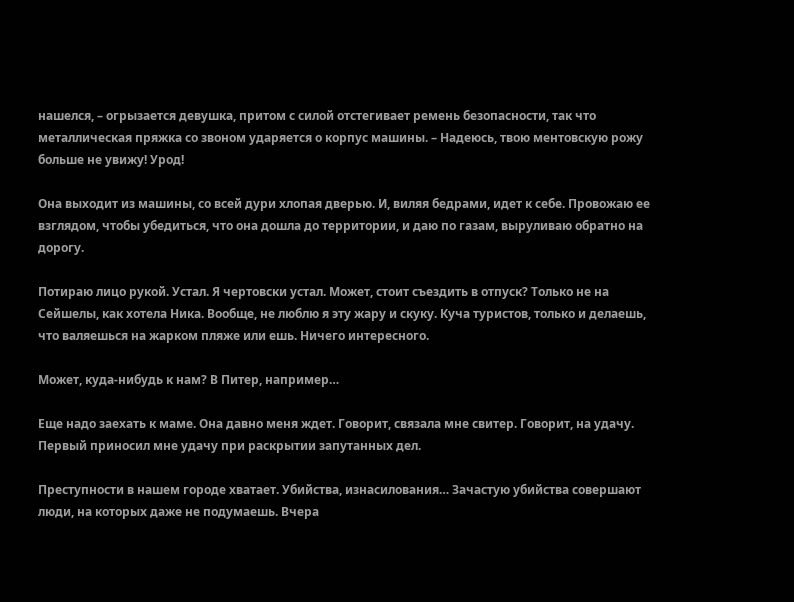нашелся, – огрызается девушка, притом с силой отстегивает ремень безопасности, так что металлическая пряжка со звоном ударяется о корпус машины. – Надеюсь, твою ментовскую рожу больше не увижу! Урод!

Она выходит из машины, со всей дури хлопая дверью. И, виляя бедрами, идет к себе. Провожаю ее взглядом, чтобы убедиться, что она дошла до территории, и даю по газам, выруливаю обратно на дорогу.

Потираю лицо рукой. Устал. Я чертовски устал. Может, стоит съездить в отпуск? Только не на Сейшелы, как хотела Ника. Вообще, не люблю я эту жару и скуку. Куча туристов, только и делаешь, что валяешься на жарком пляже или ешь. Ничего интересного.

Может, куда-нибудь к нам? В Питер, например…

Еще надо заехать к маме. Она давно меня ждет. Говорит, связала мне свитер. Говорит, на удачу. Первый приносил мне удачу при раскрытии запутанных дел.

Преступности в нашем городе хватает. Убийства, изнасилования… Зачастую убийства совершают люди, на которых даже не подумаешь. Вчера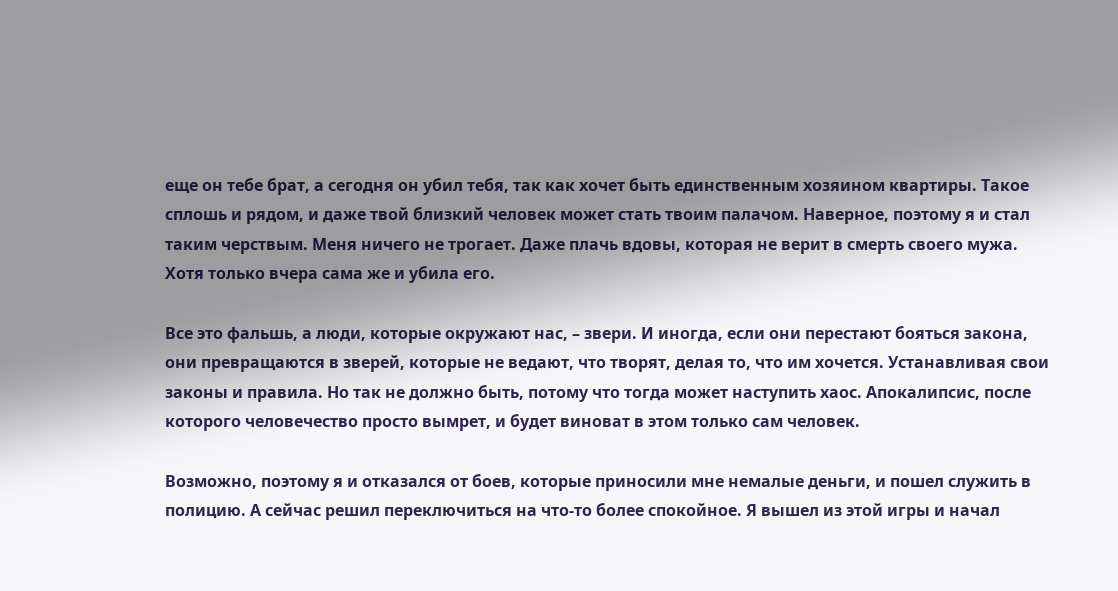еще он тебе брат, а сегодня он убил тебя, так как хочет быть единственным хозяином квартиры. Такое сплошь и рядом, и даже твой близкий человек может стать твоим палачом. Наверное, поэтому я и стал таким черствым. Меня ничего не трогает. Даже плачь вдовы, которая не верит в смерть своего мужа. Хотя только вчера сама же и убила его.

Все это фальшь, а люди, которые окружают нас, – звери. И иногда, если они перестают бояться закона, они превращаются в зверей, которые не ведают, что творят, делая то, что им хочется. Устанавливая свои законы и правила. Но так не должно быть, потому что тогда может наступить хаос. Апокалипсис, после которого человечество просто вымрет, и будет виноват в этом только сам человек.

Возможно, поэтому я и отказался от боев, которые приносили мне немалые деньги, и пошел служить в полицию. А сейчас решил переключиться на что-то более спокойное. Я вышел из этой игры и начал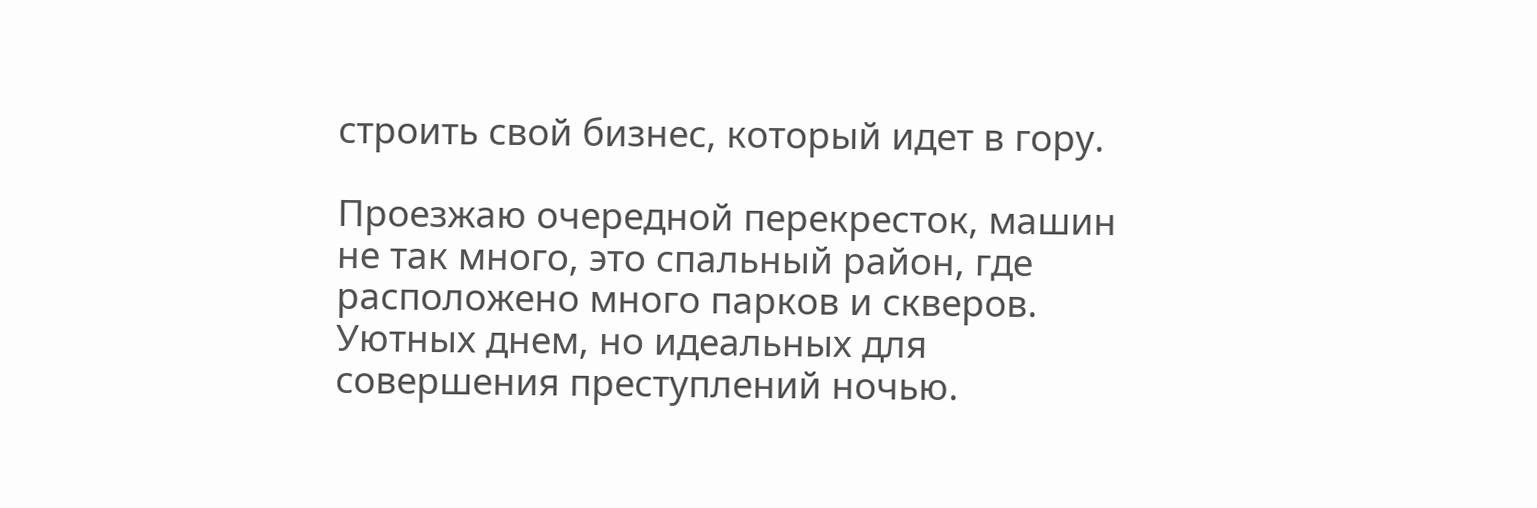строить свой бизнес, который идет в гору.

Проезжаю очередной перекресток, машин не так много, это спальный район, где расположено много парков и скверов. Уютных днем, но идеальных для совершения преступлений ночью.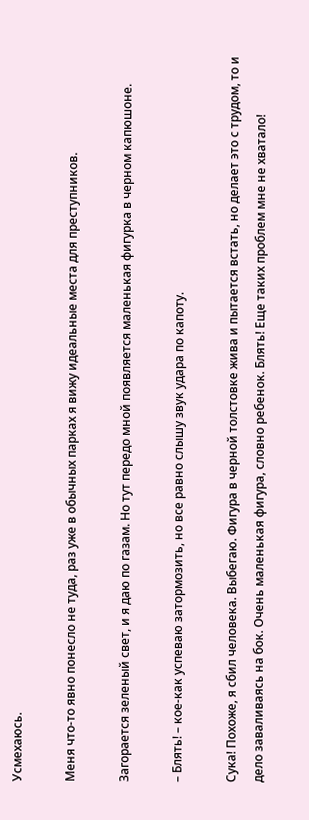Усмехаюсь.

Меня что-то явно понесло не туда, раз уже в обычных парках я вижу идеальные места для преступников.

Загорается зеленый свет, и я даю по газам. Но тут передо мной появляется маленькая фигурка в черном капюшоне.

– Блять! – кое-как успеваю затормозить, но все равно слышу звук удара по капоту.

Сука! Похоже, я сбил человека. Выбегаю. Фигура в черной толстовке жива и пытается встать, но делает это с трудом, то и дело заваливаясь на бок. Очень маленькая фигура, словно ребенок. Блять! Еще таких проблем мне не хватало!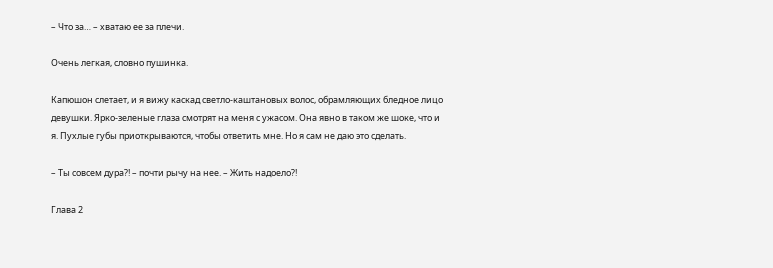– Что за… – хватаю ее за плечи.

Очень легкая, словно пушинка.

Капюшон слетает, и я вижу каскад светло-каштановых волос, обрамляющих бледное лицо девушки. Ярко-зеленые глаза смотрят на меня с ужасом. Она явно в таком же шоке, что и я. Пухлые губы приоткрываются, чтобы ответить мне. Но я сам не даю это сделать.

– Ты совсем дура?! – почти рычу на нее. – Жить надоело?!

Глава 2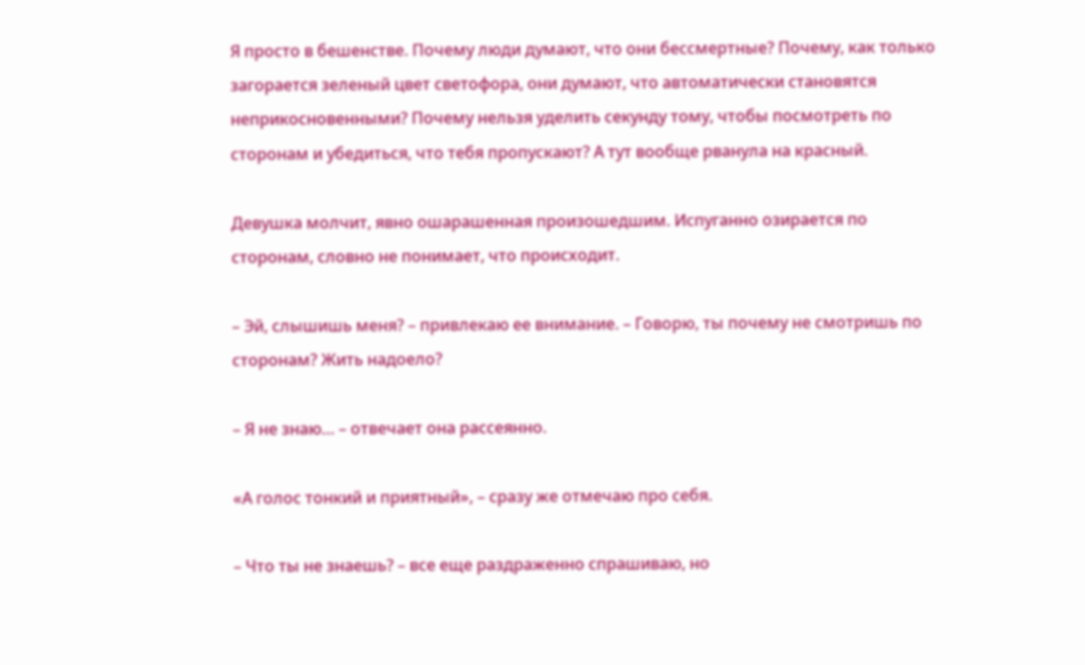Я просто в бешенстве. Почему люди думают, что они бессмертные? Почему, как только загорается зеленый цвет светофора, они думают, что автоматически становятся неприкосновенными? Почему нельзя уделить секунду тому, чтобы посмотреть по сторонам и убедиться, что тебя пропускают? А тут вообще рванула на красный.

Девушка молчит, явно ошарашенная произошедшим. Испуганно озирается по сторонам, словно не понимает, что происходит.

– Эй, слышишь меня? – привлекаю ее внимание. – Говорю, ты почему не смотришь по сторонам? Жить надоело?

– Я не знаю… – отвечает она рассеянно.

«А голос тонкий и приятный», – сразу же отмечаю про себя.

– Что ты не знаешь? – все еще раздраженно спрашиваю, но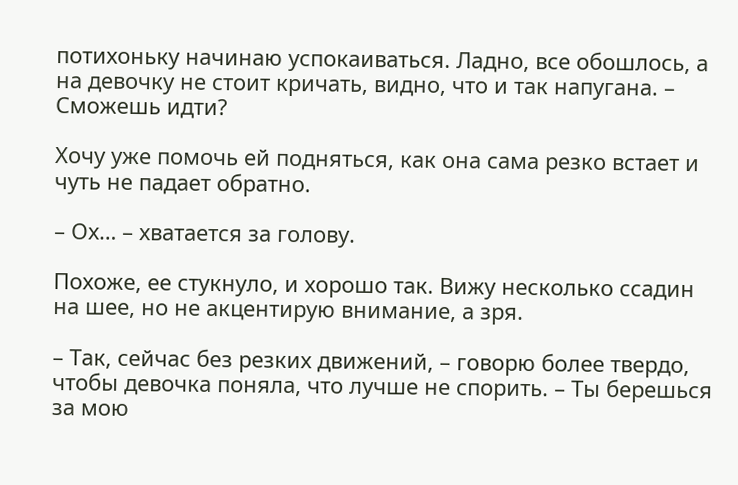потихоньку начинаю успокаиваться. Ладно, все обошлось, а на девочку не стоит кричать, видно, что и так напугана. – Сможешь идти?

Хочу уже помочь ей подняться, как она сама резко встает и чуть не падает обратно.

– Ох… – хватается за голову.

Похоже, ее стукнуло, и хорошо так. Вижу несколько ссадин на шее, но не акцентирую внимание, а зря.

– Так, сейчас без резких движений, – говорю более твердо, чтобы девочка поняла, что лучше не спорить. – Ты берешься за мою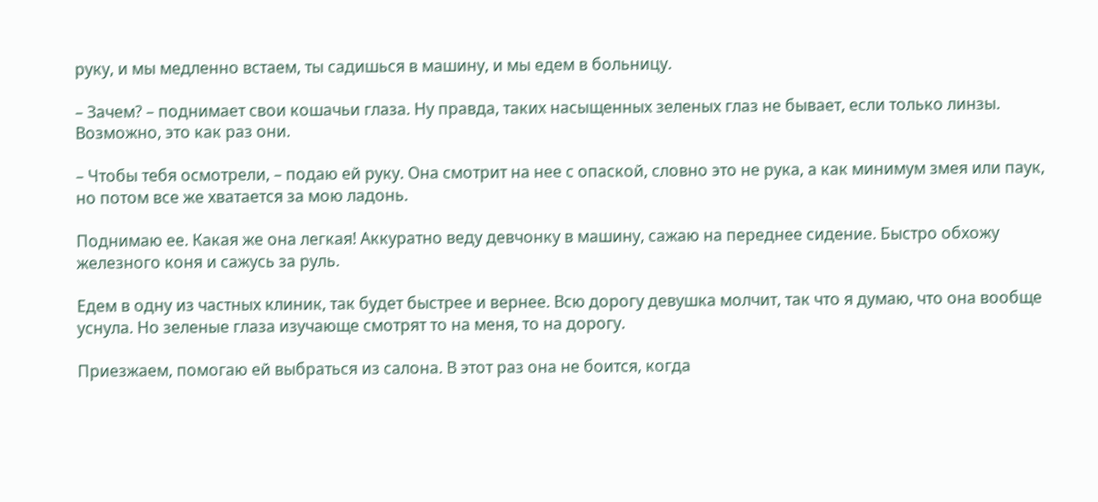руку, и мы медленно встаем, ты садишься в машину, и мы едем в больницу.

– Зачем? – поднимает свои кошачьи глаза. Ну правда, таких насыщенных зеленых глаз не бывает, если только линзы. Возможно, это как раз они.

– Чтобы тебя осмотрели, – подаю ей руку. Она смотрит на нее с опаской, словно это не рука, а как минимум змея или паук, но потом все же хватается за мою ладонь.

Поднимаю ее. Какая же она легкая! Аккуратно веду девчонку в машину, сажаю на переднее сидение. Быстро обхожу железного коня и сажусь за руль.

Едем в одну из частных клиник, так будет быстрее и вернее. Всю дорогу девушка молчит, так что я думаю, что она вообще уснула. Но зеленые глаза изучающе смотрят то на меня, то на дорогу.

Приезжаем, помогаю ей выбраться из салона. В этот раз она не боится, когда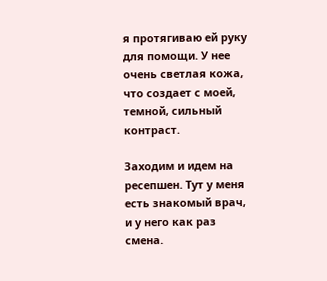я протягиваю ей руку для помощи. У нее очень светлая кожа, что создает с моей, темной, сильный контраст.

Заходим и идем на ресепшен. Тут у меня есть знакомый врач, и у него как раз смена.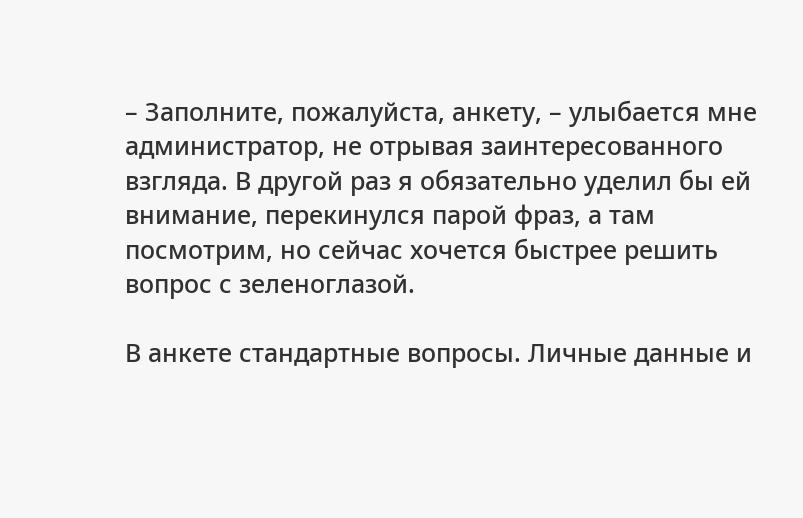– Заполните, пожалуйста, анкету, – улыбается мне администратор, не отрывая заинтересованного взгляда. В другой раз я обязательно уделил бы ей внимание, перекинулся парой фраз, а там посмотрим, но сейчас хочется быстрее решить вопрос с зеленоглазой.

В анкете стандартные вопросы. Личные данные и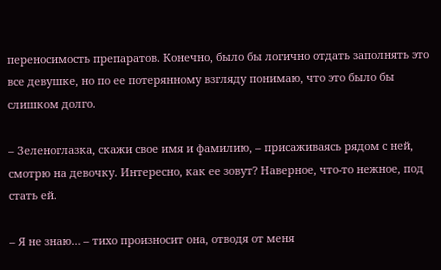переносимость препаратов. Конечно, было бы логично отдать заполнять это все девушке, но по ее потерянному взгляду понимаю, что это было бы слишком долго.

– Зеленоглазка, скажи свое имя и фамилию, – присаживаясь рядом с ней, смотрю на девочку. Интересно, как ее зовут? Наверное, что-то нежное, под стать ей.

– Я не знаю… – тихо произносит она, отводя от меня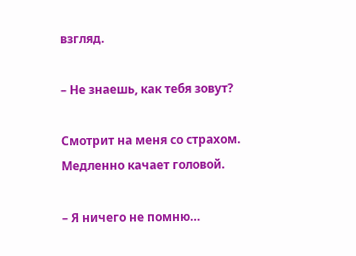взгляд.

– Не знаешь, как тебя зовут?

Смотрит на меня со страхом. Медленно качает головой.

– Я ничего не помню…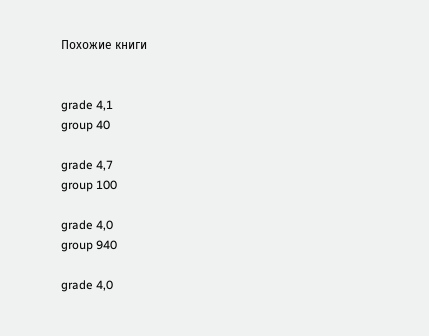Похожие книги


grade 4,1
group 40

grade 4,7
group 100

grade 4,0
group 940

grade 4,0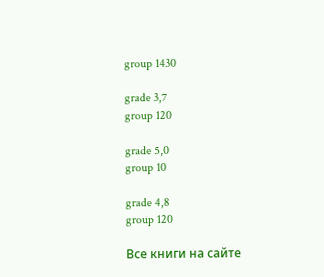group 1430

grade 3,7
group 120

grade 5,0
group 10

grade 4,8
group 120

Все книги на сайте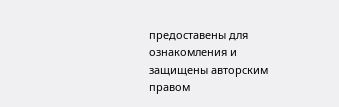предоставены для ознакомления и защищены авторским правом